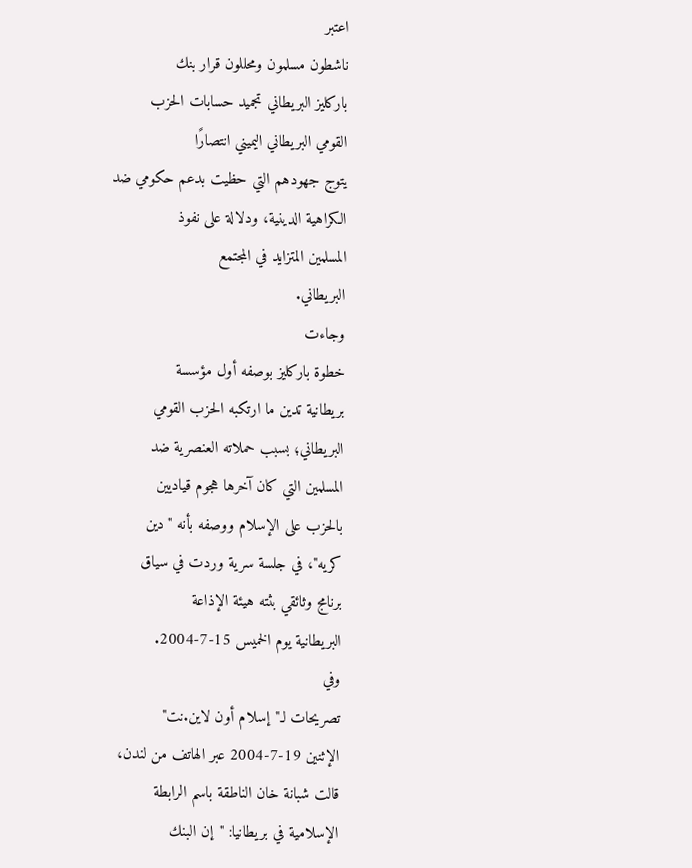اعتبر
ناشطون مسلمون ومحللون قرار بنك
باركليز البريطاني تجميد حسابات الحزب
القومي البريطاني اليميني انتصارًا
يتوج جهودهم التي حظيت بدعم حكومي ضد
الكراهية الدينية، ودلالة على نفوذ
المسلمين المتزايد في المجتمع
البريطاني.
وجاءت
خطوة باركليز بوصفه أول مؤسسة
بريطانية تدين ما ارتكبه الحزب القومي
البريطاني؛ بسبب حملاته العنصرية ضد
المسلمين التي كان آخرها هجوم قياديين
بالحزب على الإسلام ووصفه بأنه "دين
كريه"، في جلسة سرية وردت في سياق
برنامج وثائقي بثته هيئة الإذاعة
البريطانية يوم الخميس 15-7-2004.
وفي
تصريحات لـ"إسلام أون لاين.نت"
الإثنين 19-7-2004 عبر الهاتف من لندن،
قالت شبانة خان الناطقة باسم الرابطة
الإسلامية في بريطانيا: "إن البنك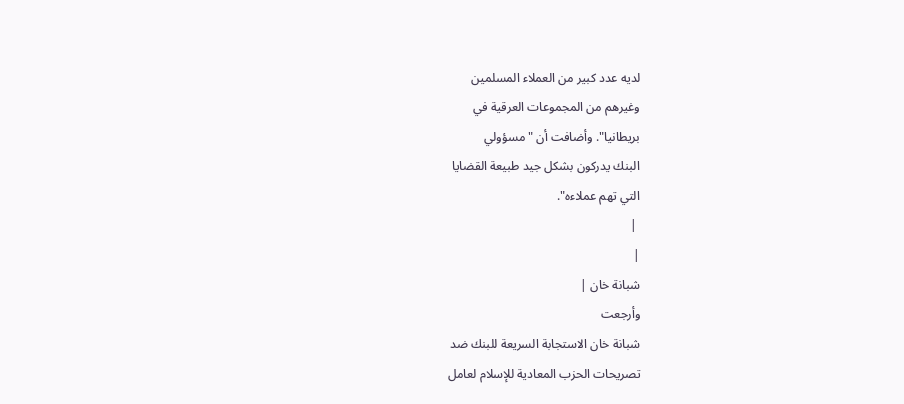لديه عدد كبير من العملاء المسلمين
وغيرهم من المجموعات العرقية في
بريطانيا". وأضافت أن "مسؤولي
البنك يدركون بشكل جيد طبيعة القضايا
التي تهم عملاءه".
 |
|
شبانة خان |
وأرجعت
شبانة خان الاستجابة السريعة للبنك ضد
تصريحات الحزب المعادية للإسلام لعامل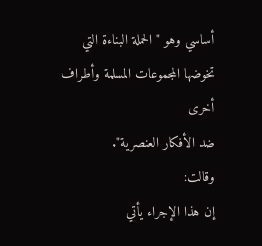أساسي وهو "الحملة البناءة التي
تخوضها المجموعات المسلمة وأطراف أخرى
ضد الأفكار العنصرية".
وقالت:
إن هذا الإجراء يأتي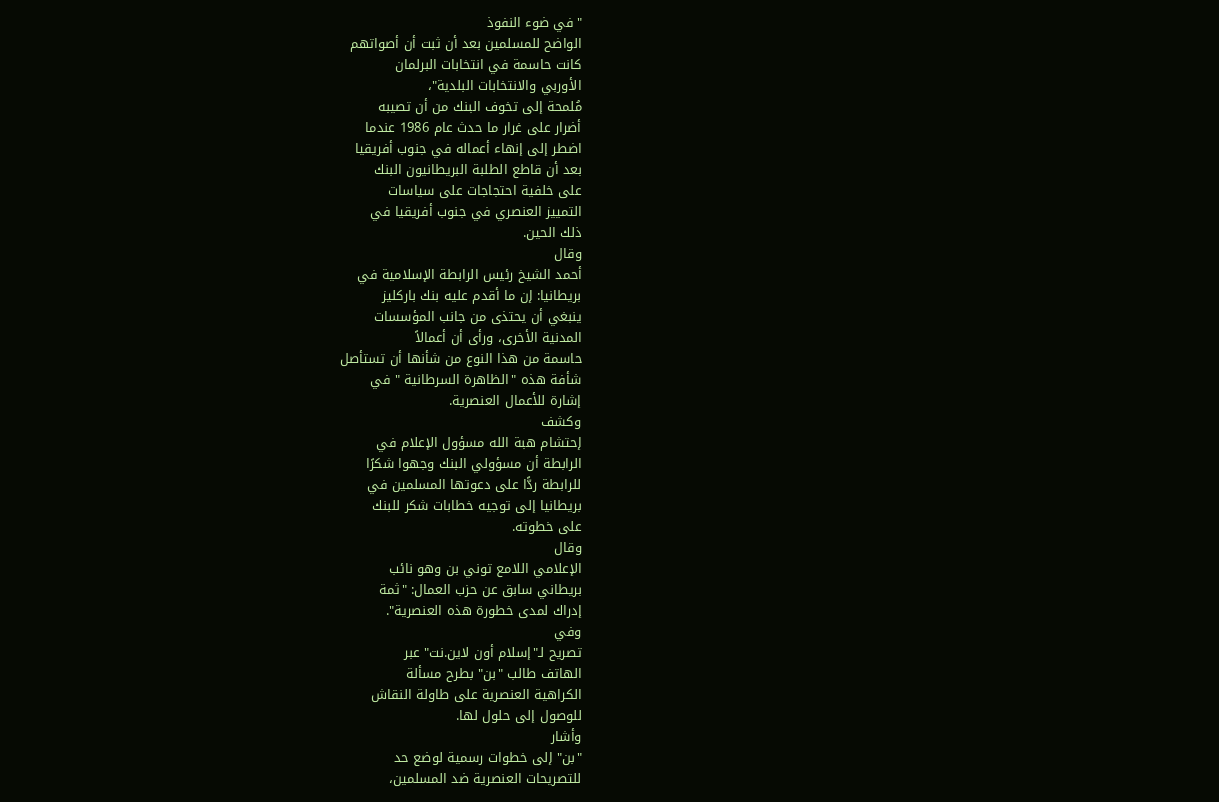"في ضوء النفوذ
الواضح للمسلمين بعد أن ثبت أن أصواتهم
كانت حاسمة في انتخابات البرلمان
الأوربي والانتخابات البلدية"،
مُلمحة إلى تخوف البنك من أن تصيبه
أضرار على غرار ما حدث عام 1986 عندما
اضطر إلى إنهاء أعماله في جنوب أفريقيا
بعد أن قاطع الطلبة البريطانيون البنك
على خلفية احتجاجات على سياسات
التمييز العنصري في جنوب أفريقيا في
ذلك الحين.
وقال
أحمد الشيخ رئيس الرابطة الإسلامية في
بريطانيا: إن ما أقدم عليه بنك باركليز
ينبغي أن يحتذى من جانب المؤسسات
المدنية الأخرى، ورأى أن أعمالاً
حاسمة من هذا النوع من شأنها أن تستأصل
شأفة هذه "الظاهرة السرطانية " في
إشارة للأعمال العنصرية.
وكشف
إحتشام هبة الله مسؤول الإعلام في
الرابطة أن مسؤولي البنك وجهوا شكرًا
للرابطة ردًّا على دعوتها المسلمين في
بريطانيا إلى توجيه خطابات شكر للبنك
على خطوته.
وقال
الإعلامي اللامع توني بن وهو نائب
بريطاني سابق عن حزب العمال: "ثمة
إدراك لمدى خطورة هذه العنصرية".
وفي
تصريح لـ"إسلام أون لاين.نت" عبر
الهاتف طالب "بن" بطرح مسألة
الكراهية العنصرية على طاولة النقاش
للوصول إلى حلول لها.
وأشار
"بن" إلى خطوات رسمية لوضع حد
للتصريحات العنصرية ضد المسلمين،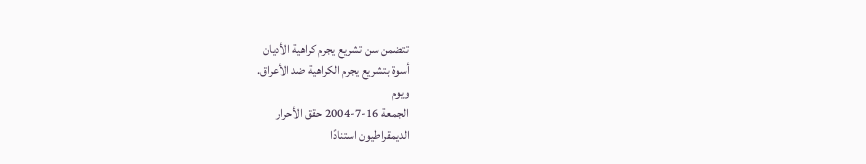تتضمن سن تشريع يجرم كراهية الأديان
أسوة بتشريع يجرم الكراهية ضد الأعراق.
ويوم
الجمعة 16-7-2004 حقق الأحرار
الديمقراطيون استنادًا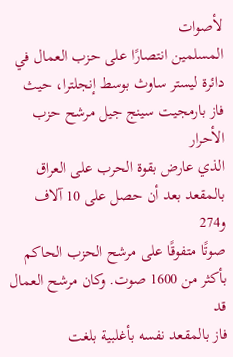لأصوات
المسلمين انتصارًا على حزب العمال في
دائرة ليستر ساوث بوسط إنجلترا، حيث
فاز بارمجيت سينج جيل مرشح حزب الأحرار
الذي عارض بقوة الحرب على العراق
بالمقعد بعد أن حصل على 10 آلاف و274
صوتًا متفوقًا على مرشح الحزب الحاكم
بأكثر من 1600 صوت. وكان مرشح العمال قد
فاز بالمقعد نفسه بأغلبية بلغت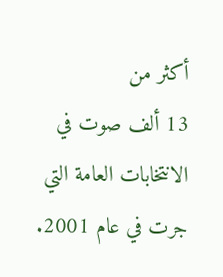أكثر من
13 ألف صوت في الانتخابات العامة التي
جرت في عام 2001.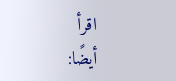اقرأ
أيضًا: